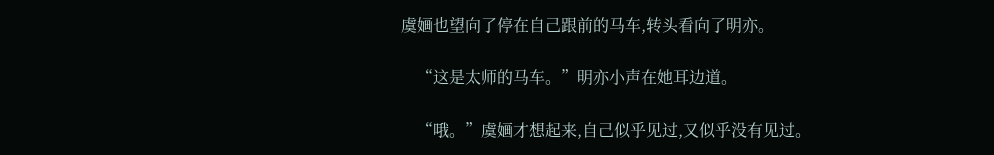虞婳也望向了停在自己跟前的马车,转头看向了明亦。

    “这是太师的马车。”明亦小声在她耳边道。

    “哦。”虞婳才想起来,自己似乎见过,又似乎没有见过。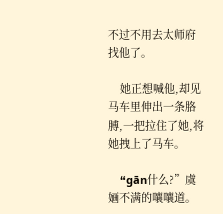不过不用去太师府找他了。

    她正想喊他,却见马车里伸出一条胳膊,一把拉住了她,将她拽上了马车。

    “gān什么?”虞婳不满的嚷嚷道。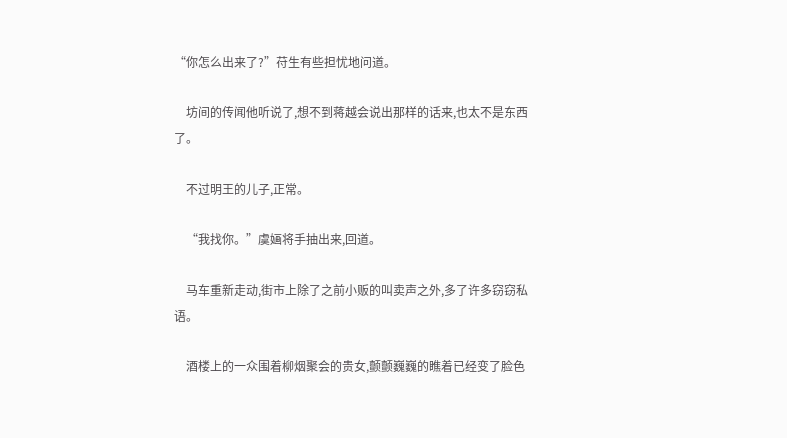“你怎么出来了?”苻生有些担忧地问道。

    坊间的传闻他听说了,想不到蒋越会说出那样的话来,也太不是东西了。

    不过明王的儿子,正常。

    “我找你。”虞婳将手抽出来,回道。

    马车重新走动,街市上除了之前小贩的叫卖声之外,多了许多窃窃私语。

    酒楼上的一众围着柳烟聚会的贵女,颤颤巍巍的瞧着已经变了脸色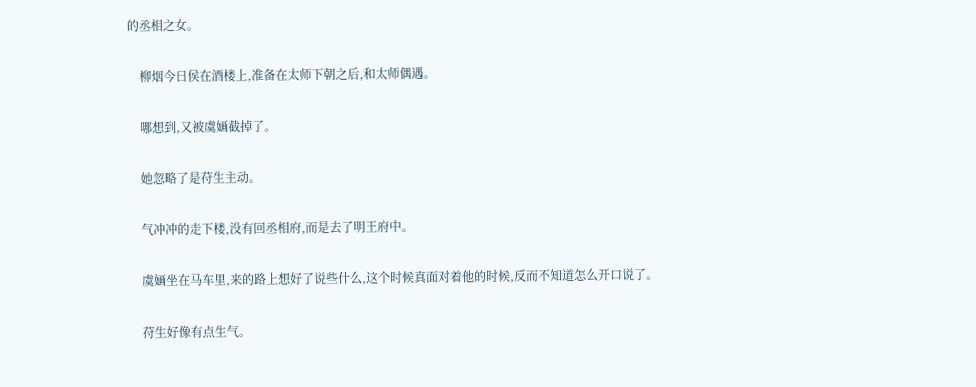的丞相之女。

    柳烟今日侯在酒楼上,准备在太师下朝之后,和太师偶遇。

    哪想到,又被虞婳截掉了。

    她忽略了是苻生主动。

    气冲冲的走下楼,没有回丞相府,而是去了明王府中。

    虞婳坐在马车里,来的路上想好了说些什么,这个时候真面对着他的时候,反而不知道怎么开口说了。

    苻生好像有点生气。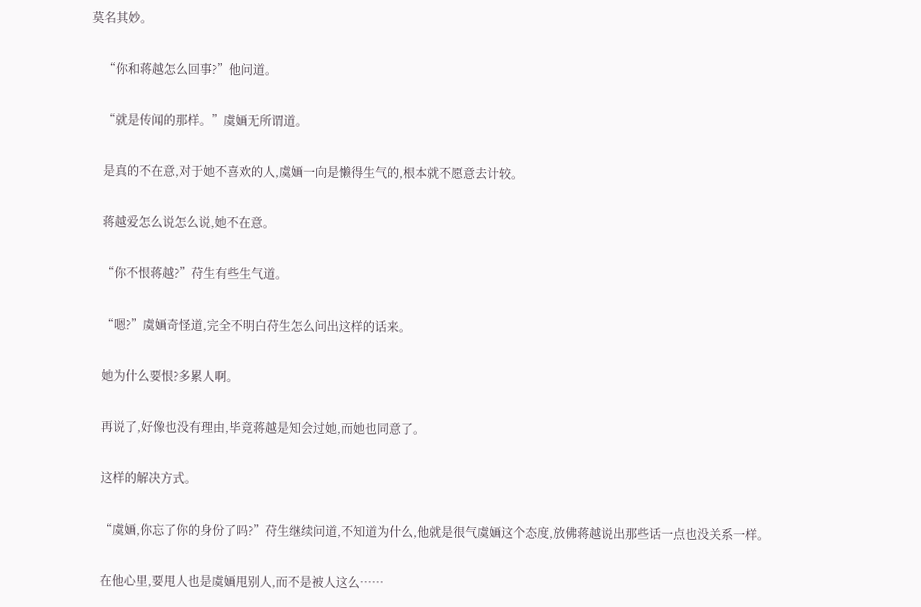莫名其妙。

    “你和蒋越怎么回事?”他问道。

    “就是传闻的那样。”虞婳无所谓道。

    是真的不在意,对于她不喜欢的人,虞婳一向是懒得生气的,根本就不愿意去计较。

    蒋越爱怎么说怎么说,她不在意。

    “你不恨蒋越?”苻生有些生气道。

    “嗯?”虞婳奇怪道,完全不明白苻生怎么问出这样的话来。

    她为什么要恨?多累人啊。

    再说了,好像也没有理由,毕竟蒋越是知会过她,而她也同意了。

    这样的解决方式。

    “虞婳,你忘了你的身份了吗?”苻生继续问道,不知道为什么,他就是很气虞婳这个态度,放佛蒋越说出那些话一点也没关系一样。

    在他心里,要甩人也是虞婳甩别人,而不是被人这么……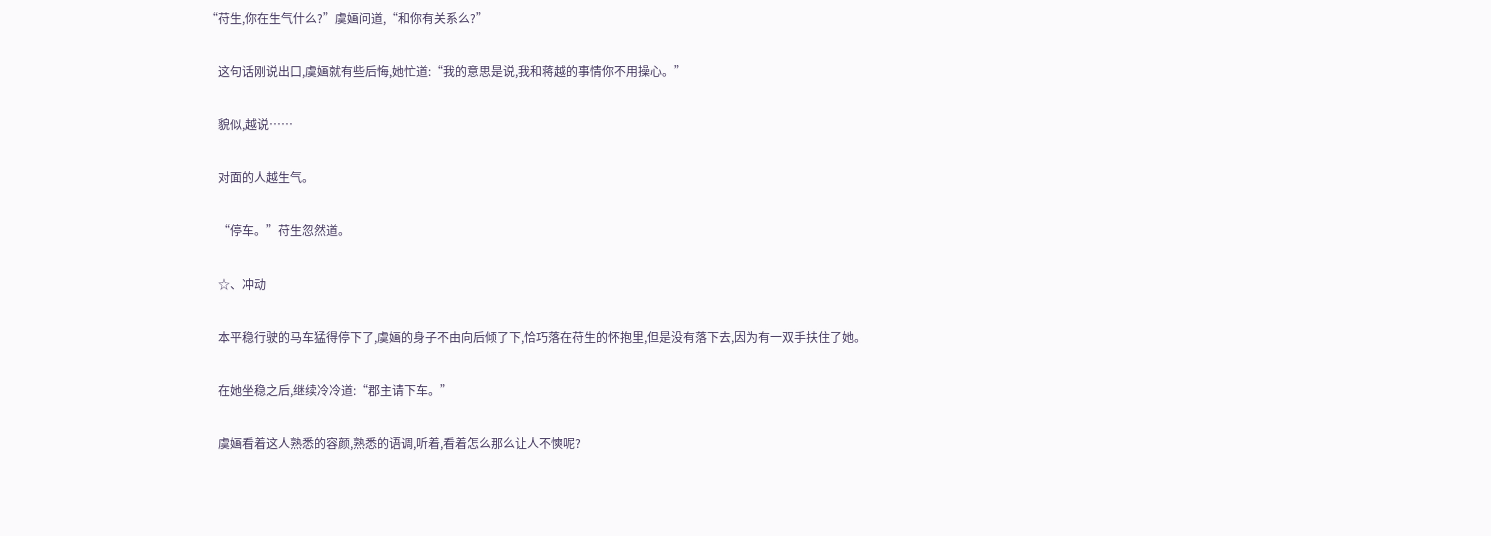“苻生,你在生气什么?”虞婳问道,“和你有关系么?”

    这句话刚说出口,虞婳就有些后悔,她忙道:“我的意思是说,我和蒋越的事情你不用操心。”

    貌似,越说……

    对面的人越生气。

    “停车。”苻生忽然道。

    ☆、冲动

    本平稳行驶的马车猛得停下了,虞婳的身子不由向后倾了下,恰巧落在苻生的怀抱里,但是没有落下去,因为有一双手扶住了她。

    在她坐稳之后,继续冷冷道:“郡主请下车。”

    虞婳看着这人熟悉的容颜,熟悉的语调,听着,看着怎么那么让人不慡呢?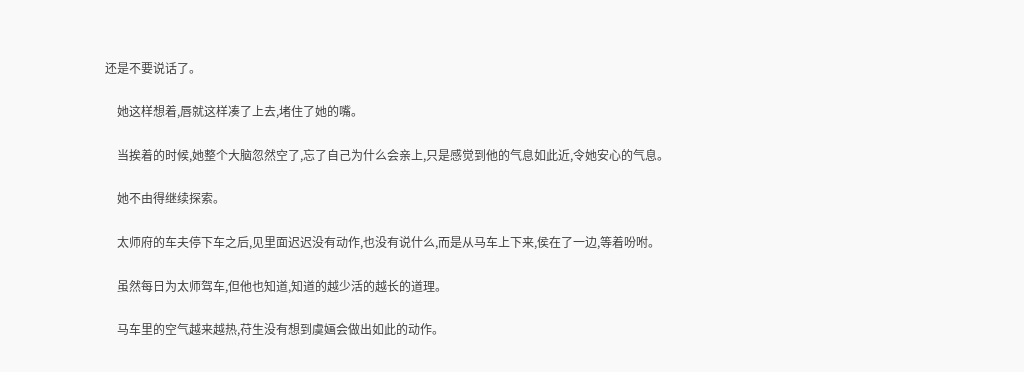还是不要说话了。

    她这样想着,唇就这样凑了上去,堵住了她的嘴。

    当挨着的时候,她整个大脑忽然空了,忘了自己为什么会亲上,只是感觉到他的气息如此近,令她安心的气息。

    她不由得继续探索。

    太师府的车夫停下车之后,见里面迟迟没有动作,也没有说什么,而是从马车上下来,侯在了一边,等着吩咐。

    虽然每日为太师驾车,但他也知道,知道的越少活的越长的道理。

    马车里的空气越来越热,苻生没有想到虞婳会做出如此的动作。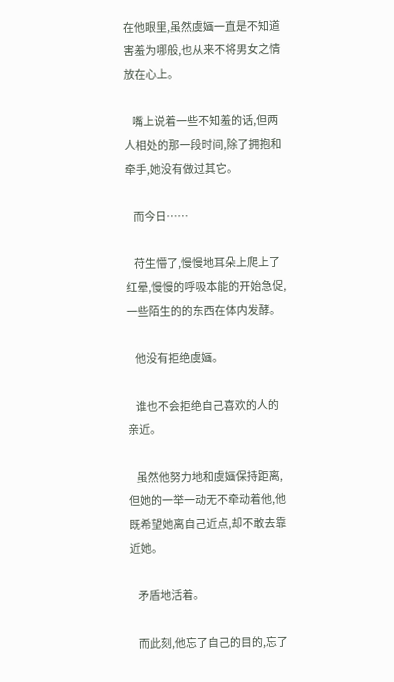在他眼里,虽然虞婳一直是不知道害羞为哪般,也从来不将男女之情放在心上。

    嘴上说着一些不知羞的话,但两人相处的那一段时间,除了拥抱和牵手,她没有做过其它。

    而今日……

    苻生懵了,慢慢地耳朵上爬上了红晕,慢慢的呼吸本能的开始急促,一些陌生的的东西在体内发酵。

    他没有拒绝虞婳。

    谁也不会拒绝自己喜欢的人的亲近。

    虽然他努力地和虞婳保持距离,但她的一举一动无不牵动着他,他既希望她离自己近点,却不敢去靠近她。

    矛盾地活着。

    而此刻,他忘了自己的目的,忘了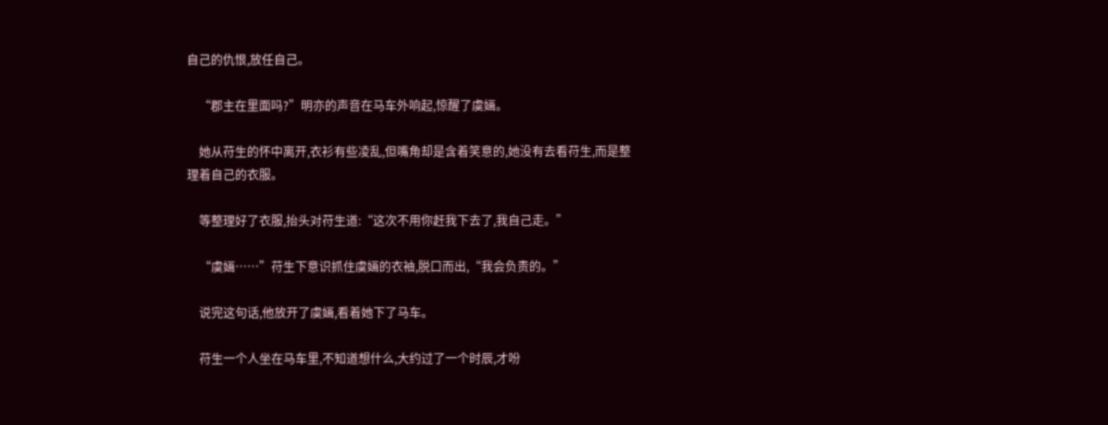自己的仇恨,放任自己。

    “郡主在里面吗?”明亦的声音在马车外响起,惊醒了虞婳。

    她从苻生的怀中离开,衣衫有些凌乱,但嘴角却是含着笑意的,她没有去看苻生,而是整理着自己的衣服。

    等整理好了衣服,抬头对苻生道:“这次不用你赶我下去了,我自己走。”

    “虞婳……”苻生下意识抓住虞婳的衣袖,脱口而出,“我会负责的。”

    说完这句话,他放开了虞婳,看着她下了马车。

    苻生一个人坐在马车里,不知道想什么,大约过了一个时辰,才吩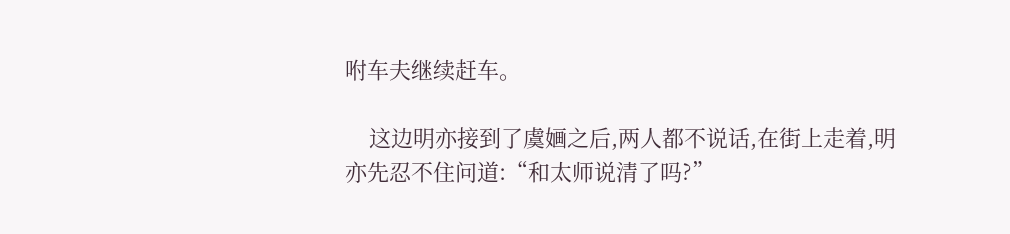咐车夫继续赶车。

    这边明亦接到了虞婳之后,两人都不说话,在街上走着,明亦先忍不住问道:“和太师说清了吗?”